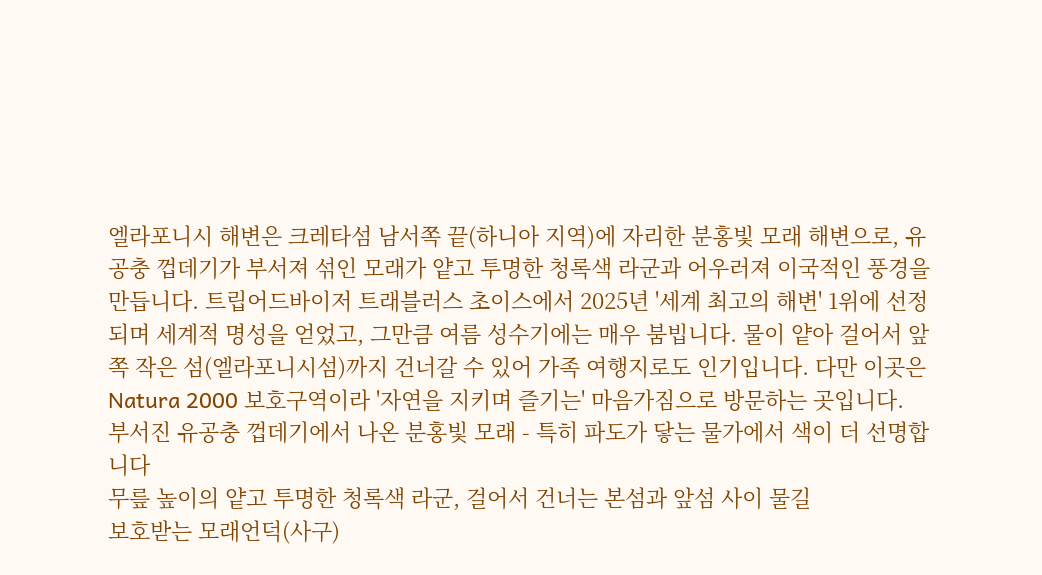엘라포니시 해변은 크레타섬 남서쪽 끝(하니아 지역)에 자리한 분홍빛 모래 해변으로, 유공충 껍데기가 부서져 섞인 모래가 얕고 투명한 청록색 라군과 어우러져 이국적인 풍경을 만듭니다. 트립어드바이저 트래블러스 초이스에서 2025년 '세계 최고의 해변' 1위에 선정되며 세계적 명성을 얻었고, 그만큼 여름 성수기에는 매우 붐빕니다. 물이 얕아 걸어서 앞쪽 작은 섬(엘라포니시섬)까지 건너갈 수 있어 가족 여행지로도 인기입니다. 다만 이곳은 Natura 2000 보호구역이라 '자연을 지키며 즐기는' 마음가짐으로 방문하는 곳입니다.
부서진 유공충 껍데기에서 나온 분홍빛 모래 - 특히 파도가 닿는 물가에서 색이 더 선명합니다
무릎 높이의 얕고 투명한 청록색 라군, 걸어서 건너는 본섬과 앞섬 사이 물길
보호받는 모래언덕(사구)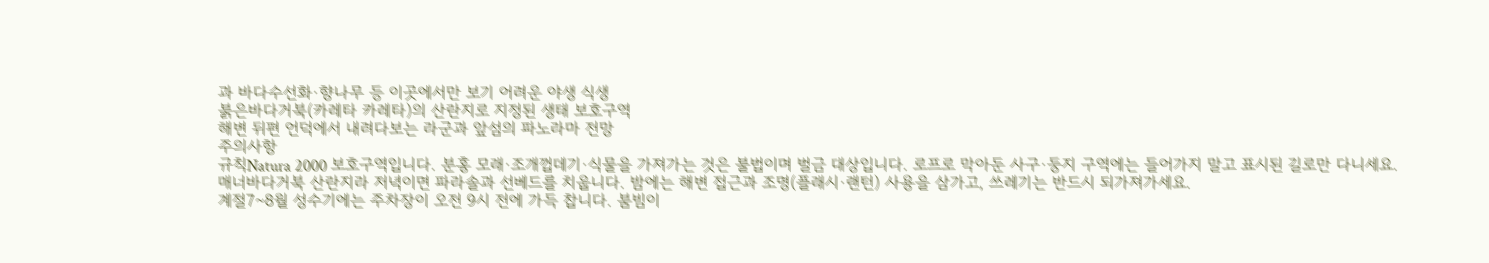과 바다수선화·향나무 등 이곳에서만 보기 어려운 야생 식생
붉은바다거북(카레타 카레타)의 산란지로 지정된 생태 보호구역
해변 뒤편 언덕에서 내려다보는 라군과 앞섬의 파노라마 전망
주의사항
규칙Natura 2000 보호구역입니다. 분홍 모래·조개껍데기·식물을 가져가는 것은 불법이며 벌금 대상입니다. 로프로 막아둔 사구·둥지 구역에는 들어가지 말고 표시된 길로만 다니세요.
매너바다거북 산란지라 저녁이면 파라솔과 선베드를 치웁니다. 밤에는 해변 접근과 조명(플래시·랜턴) 사용을 삼가고, 쓰레기는 반드시 되가져가세요.
계절7~8월 성수기에는 주차장이 오전 9시 전에 가득 찹니다. 붐빔이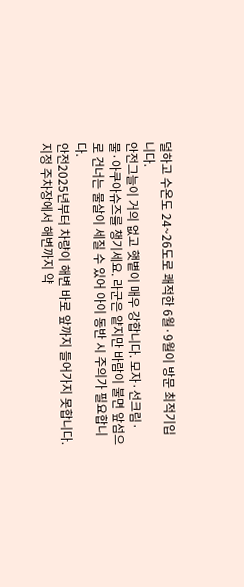덜하고 수온도 24~26도로 쾌적한 6월·9월이 방문 최적기입니다.
안전그늘이 거의 없고 햇볕이 매우 강합니다. 모자·선크림·물·아쿠아슈즈를 챙기세요. 라군은 얕지만 바람이 불면 앞섬으로 건너는 물살이 세질 수 있어 아이 동반 시 주의가 필요합니다.
안전2025년부터 차량이 해변 바로 앞까지 들어가지 못합니다. 지정 주차장에서 해변까지 약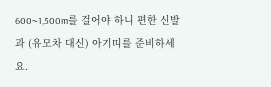600~1,500m를 걸어야 하니 편한 신발과 (유모차 대신) 아기띠를 준비하세요.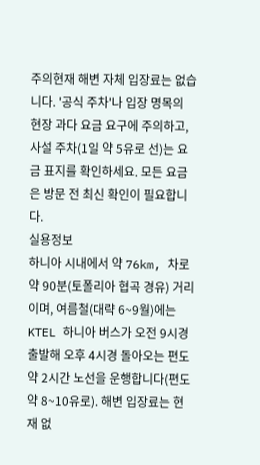주의현재 해변 자체 입장료는 없습니다. '공식 주차'나 입장 명목의 현장 과다 요금 요구에 주의하고, 사설 주차(1일 약 5유로 선)는 요금 표지를 확인하세요. 모든 요금은 방문 전 최신 확인이 필요합니다.
실용정보
하니아 시내에서 약 76km, 차로 약 90분(토폴리아 협곡 경유) 거리이며, 여름철(대략 6~9월)에는 KTEL 하니아 버스가 오전 9시경 출발해 오후 4시경 돌아오는 편도 약 2시간 노선을 운행합니다(편도 약 8~10유로). 해변 입장료는 현재 없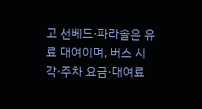고 선베드·파라솔은 유료 대여이며, 버스 시각·주차 요금·대여료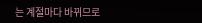는 계절마다 바뀌므로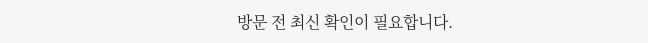방문 전 최신 확인이 필요합니다.